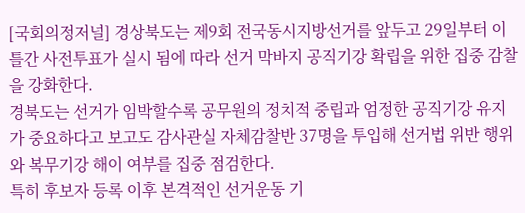[국회의정저널] 경상북도는 제9회 전국동시지방선거를 앞두고 29일부터 이틀간 사전투표가 실시 됨에 따라 선거 막바지 공직기강 확립을 위한 집중 감찰을 강화한다.
경북도는 선거가 임박할수록 공무원의 정치적 중립과 엄정한 공직기강 유지가 중요하다고 보고도 감사관실 자체감찰반 37명을 투입해 선거법 위반 행위와 복무기강 해이 여부를 집중 점검한다.
특히 후보자 등록 이후 본격적인 선거운동 기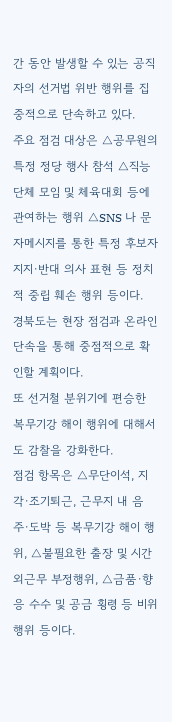간 동안 발생할 수 있는 공직자의 선거법 위반 행위를 집중적으로 단속하고 있다.
주요 점검 대상은 △공무원의 특정 정당 행사 참석 △직능단체 모임 및 체육대회 등에 관여하는 행위 △SNS 나 문자메시지를 통한 특정 후보자 지지·반대 의사 표현 등 정치적 중립 훼손 행위 등이다.
경북도는 현장 점검과 온라인 단속을 통해 중점적으로 확인할 계획이다.
또 선거철 분위기에 편승한 복무기강 해이 행위에 대해서도 감찰을 강화한다.
점검 항목은 △무단이석, 지각·조기퇴근, 근무지 내 음주·도박 등 복무기강 해이 행위, △불필요한 출장 및 시간외근무 부정행위, △금품·향응 수수 및 공금 횡령 등 비위 행위 등이다.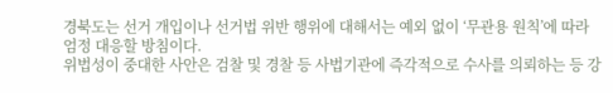경북도는 선거 개입이나 선거법 위반 행위에 대해서는 예외 없이 ‘무관용 원칙’에 따라 엄정 대응할 방침이다.
위법성이 중대한 사안은 검찰 및 경찰 등 사법기관에 즉각적으로 수사를 의뢰하는 등 강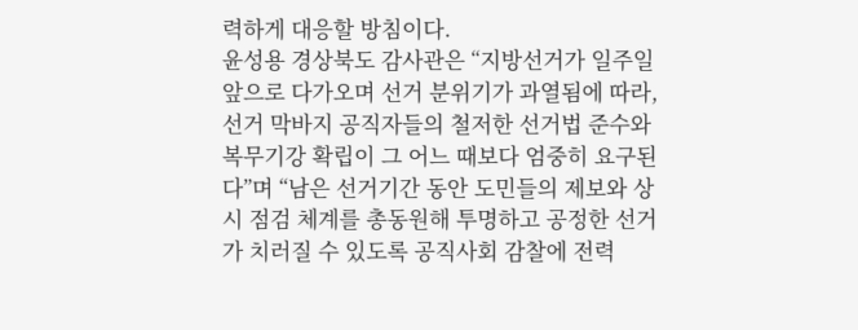력하게 대응할 방침이다.
윤성용 경상북도 감사관은 “지방선거가 일주일 앞으로 다가오며 선거 분위기가 과열됨에 따라, 선거 막바지 공직자들의 철저한 선거법 준수와 복무기강 확립이 그 어느 때보다 엄중히 요구된다”며 “남은 선거기간 동안 도민들의 제보와 상시 점검 체계를 총동원해 투명하고 공정한 선거가 치러질 수 있도록 공직사회 감찰에 전력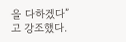을 다하겠다”고 강조했다.